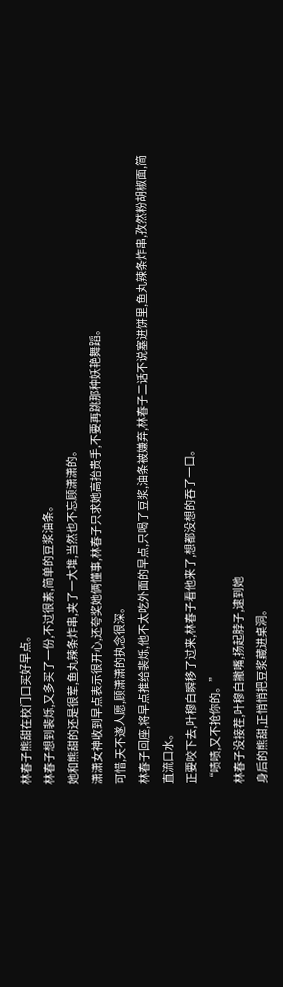林春子熊甜在校门口买好早点。
林春子想到裴烁,又多买了一份,不过很素,简单的豆浆油条。
她和熊甜的还是很荤,鱼丸辣条炸串,夹了一大堆,当然也不忘顾潇潇的。
潇潇女神收到早点表示很开心,还夸奖她俩懂事,林春子只求她高抬贵手,不要再跳那种妖艳舞蹈。
可惜,天不遂人愿,顾潇潇的执念很深。
林春子回座,将早点推给裴烁,他不太吃外面的早点,只喝了豆浆,油条被嫌弃,林春子二话不说塞进饼里,鱼丸辣条炸串,孜然粉胡椒面,简直流口水。
正要咬下去,叶穆白瞬移了过来,林春子看他来了,想都没想的吞了一口。
“啧啧,又不抢你的。”
林春子没接茬,叶穆白撇嘴,扬起脖子,逮到她
身后的熊甜,正悄悄把豆浆藏进桌洞。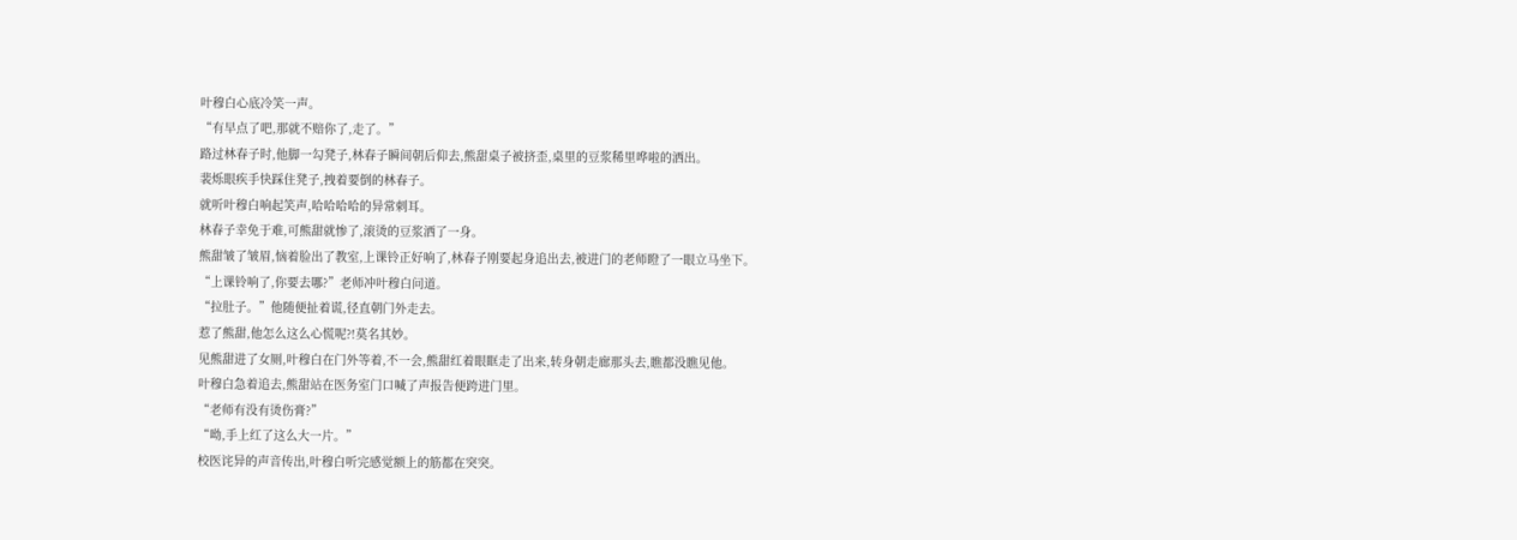叶穆白心底冷笑一声。
“有早点了吧,那就不赔你了,走了。”
路过林春子时,他脚一勾凳子,林春子瞬间朝后仰去,熊甜桌子被挤歪,桌里的豆浆稀里哗啦的洒出。
裴烁眼疾手快踩住凳子,拽着要倒的林春子。
就听叶穆白响起笑声,哈哈哈哈的异常刺耳。
林春子幸免于难,可熊甜就惨了,滚烫的豆浆洒了一身。
熊甜皱了皱眉,恼着脸出了教室,上课铃正好响了,林春子刚要起身追出去,被进门的老师瞪了一眼立马坐下。
“上课铃响了,你要去哪?”老师冲叶穆白问道。
“拉肚子。”他随便扯着谎,径直朝门外走去。
惹了熊甜,他怎么这么心慌呢?!莫名其妙。
见熊甜进了女厕,叶穆白在门外等着,不一会,熊甜红着眼眶走了出来,转身朝走廊那头去,瞧都没瞧见他。
叶穆白急着追去,熊甜站在医务室门口喊了声报告便跨进门里。
“老师有没有烫伤膏?”
“呦,手上红了这么大一片。”
校医诧异的声音传出,叶穆白听完感觉额上的筋都在突突。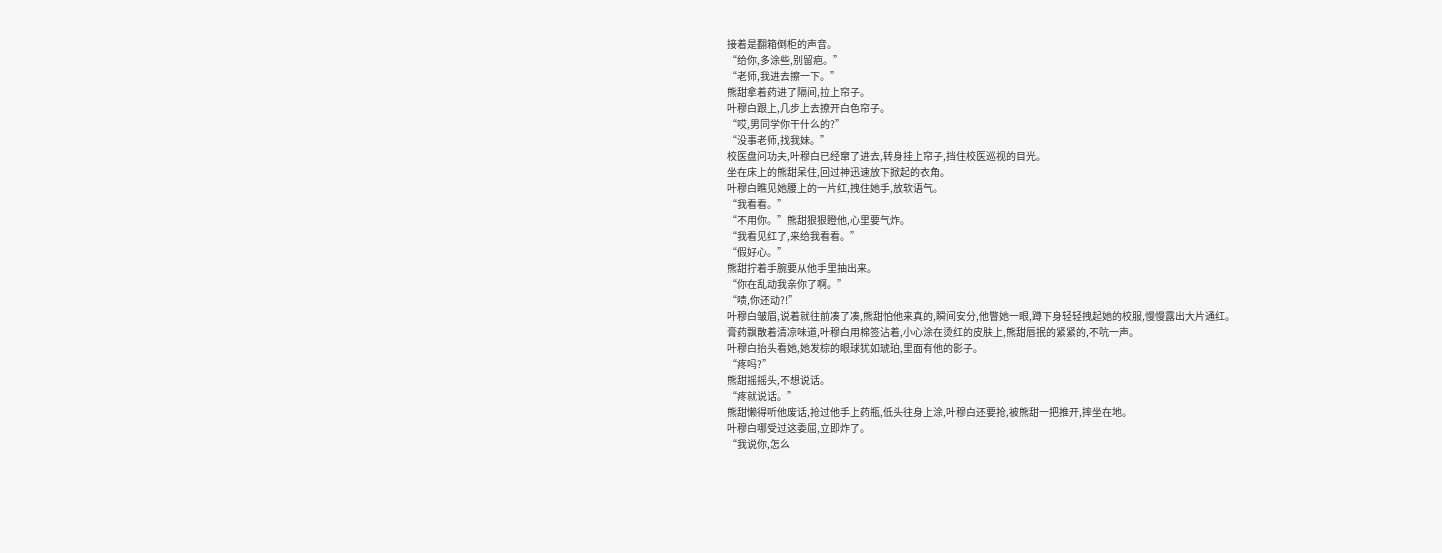接着是翻箱倒柜的声音。
“给你,多涂些,别留疤。”
“老师,我进去擦一下。”
熊甜拿着药进了隔间,拉上帘子。
叶穆白跟上,几步上去撩开白色帘子。
“哎,男同学你干什么的?”
“没事老师,找我妹。”
校医盘问功夫,叶穆白已经窜了进去,转身挂上帘子,挡住校医巡视的目光。
坐在床上的熊甜呆住,回过神迅速放下掀起的衣角。
叶穆白瞧见她腰上的一片红,拽住她手,放软语气。
“我看看。”
“不用你。”熊甜狠狠瞪他,心里要气炸。
“我看见红了,来给我看看。”
“假好心。”
熊甜拧着手腕要从他手里抽出来。
“你在乱动我亲你了啊。”
“啧,你还动?!”
叶穆白皱眉,说着就往前凑了凑,熊甜怕他来真的,瞬间安分,他瞥她一眼,蹲下身轻轻拽起她的校服,慢慢露出大片通红。
膏药飘散着清凉味道,叶穆白用棉签沾着,小心涂在烫红的皮肤上,熊甜唇抿的紧紧的,不吭一声。
叶穆白抬头看她,她发棕的眼球犹如琥珀,里面有他的影子。
“疼吗?”
熊甜摇摇头,不想说话。
“疼就说话。”
熊甜懒得听他废话,抢过他手上药瓶,低头往身上涂,叶穆白还要抢,被熊甜一把推开,摔坐在地。
叶穆白哪受过这委屈,立即炸了。
“我说你,怎么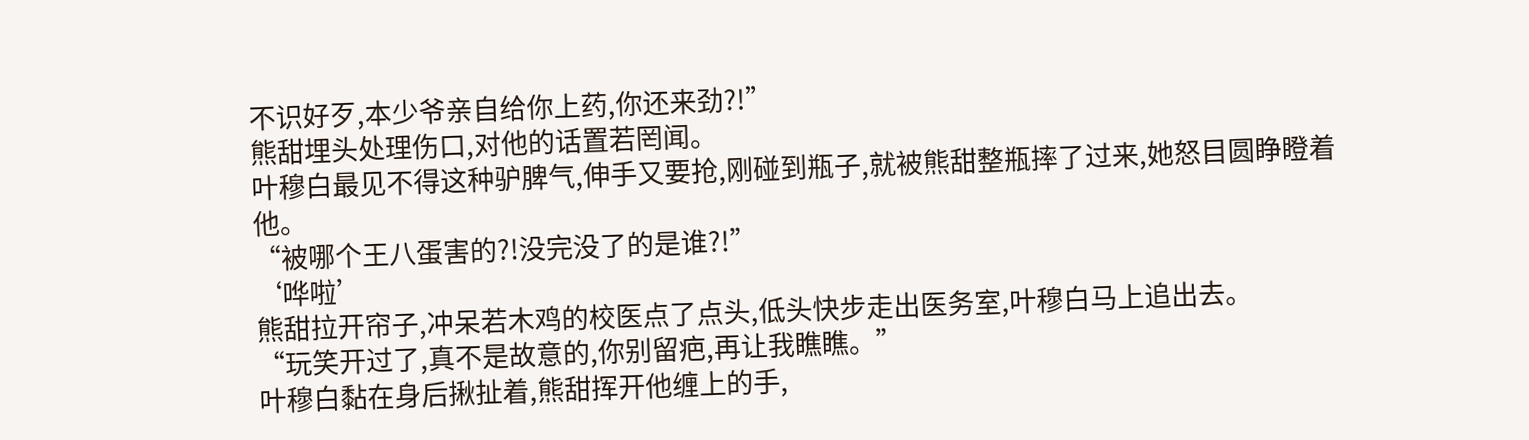不识好歹,本少爷亲自给你上药,你还来劲?!”
熊甜埋头处理伤口,对他的话置若罔闻。
叶穆白最见不得这种驴脾气,伸手又要抢,刚碰到瓶子,就被熊甜整瓶摔了过来,她怒目圆睁瞪着他。
“被哪个王八蛋害的?!没完没了的是谁?!”
‘哗啦’
熊甜拉开帘子,冲呆若木鸡的校医点了点头,低头快步走出医务室,叶穆白马上追出去。
“玩笑开过了,真不是故意的,你别留疤,再让我瞧瞧。”
叶穆白黏在身后揪扯着,熊甜挥开他缠上的手,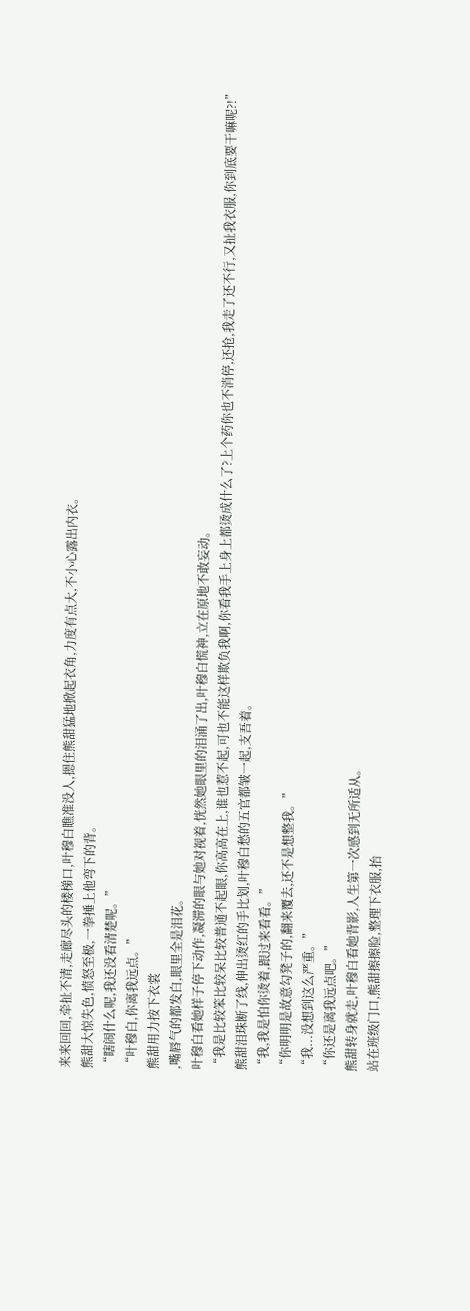来来回回,牵扯不清,走廊尽头的楼梯口,叶穆白瞧准没人,摁住熊甜猛地掀起衣角,力度有点大,不小心露出内衣。
熊甜大惊失色,愤怒至极,一拳捶上他弯下的背。
“瞎闹什么呢,我还没看清楚呢。”
“叶穆白,你离我远点。”
熊甜用力按下衣裳
,嘴唇气的都发白,眼里全是泪花。
叶穆白看她样子停下动作,凝滞的眼与她对视着,恍然她眼里的泪涌了出,叶穆白慌神,立在原地不敢妄动。
“我是比较笨比较呆比较普通不起眼,你高高在上,谁也惹不起,可也不能这样欺负我啊,你看我手上身上都烫成什么了?上个药你也不消停,还抢,我走了还不行,又扯我衣服,你到底要干嘛呢?!”
熊甜泪珠断了线,伸出烫红的手比划,叶穆白愁的五官都皱一起,支吾着。
“我,我是怕你烫着,跟过来看看。”
“你明明是故意勾凳子的,翻来覆去,还不是想整我。”
“我...没想到这么严重。”
“你还是离我远点吧。”
熊甜转身就走,叶穆白看她背影,人生第一次感到无所适从。
站在班级门口,熊甜擦擦脸,整理下衣服,抬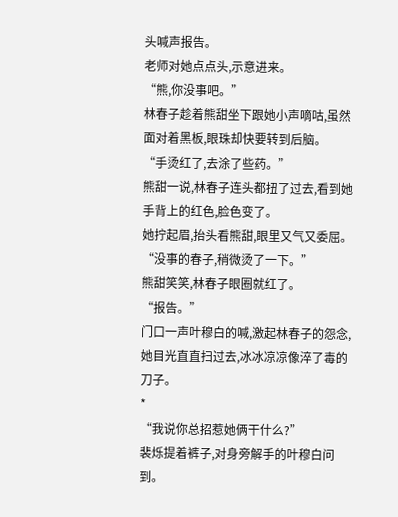头喊声报告。
老师对她点点头,示意进来。
“熊,你没事吧。”
林春子趁着熊甜坐下跟她小声嘀咕,虽然面对着黑板,眼珠却快要转到后脑。
“手烫红了,去涂了些药。”
熊甜一说,林春子连头都扭了过去,看到她手背上的红色,脸色变了。
她拧起眉,抬头看熊甜,眼里又气又委屈。
“没事的春子,稍微烫了一下。”
熊甜笑笑,林春子眼圈就红了。
“报告。”
门口一声叶穆白的喊,激起林春子的怨念,她目光直直扫过去,冰冰凉凉像淬了毒的刀子。
*
“我说你总招惹她俩干什么?”
裴烁提着裤子,对身旁解手的叶穆白问到。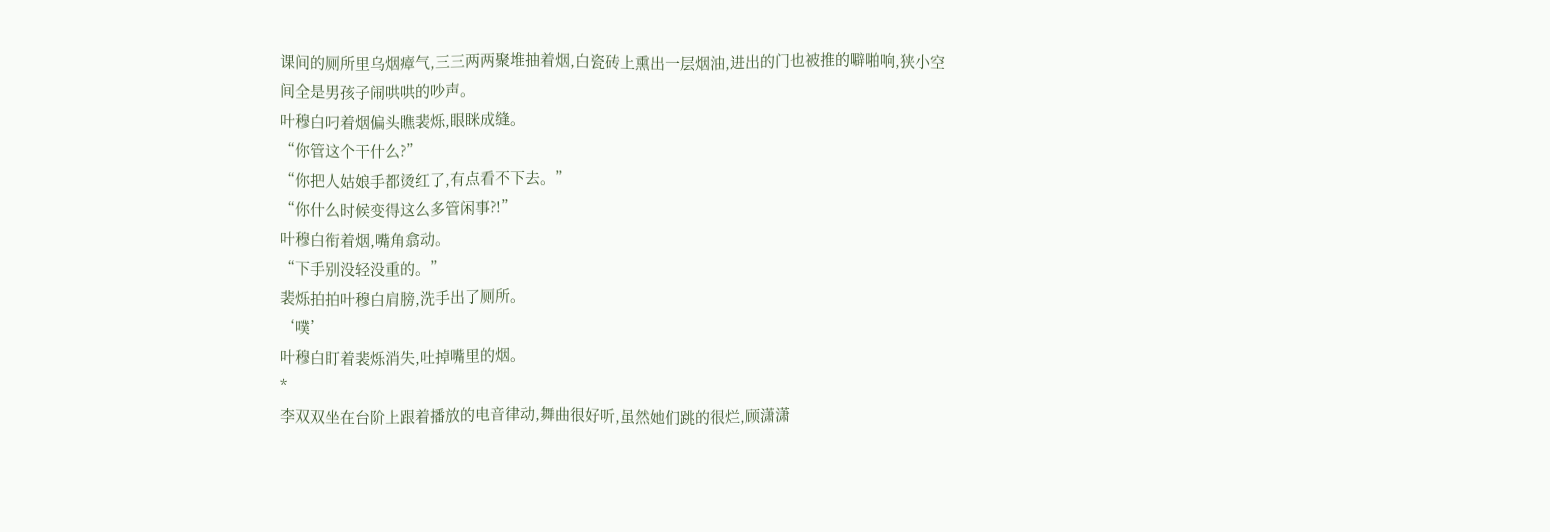课间的厕所里乌烟瘴气,三三两两聚堆抽着烟,白瓷砖上熏出一层烟油,进出的门也被推的噼啪响,狭小空间全是男孩子闹哄哄的吵声。
叶穆白叼着烟偏头瞧裴烁,眼眯成缝。
“你管这个干什么?”
“你把人姑娘手都烫红了,有点看不下去。”
“你什么时候变得这么多管闲事?!”
叶穆白衔着烟,嘴角翕动。
“下手别没轻没重的。”
裴烁拍拍叶穆白肩膀,洗手出了厕所。
‘噗’
叶穆白盯着裴烁消失,吐掉嘴里的烟。
*
李双双坐在台阶上跟着播放的电音律动,舞曲很好听,虽然她们跳的很烂,顾潇潇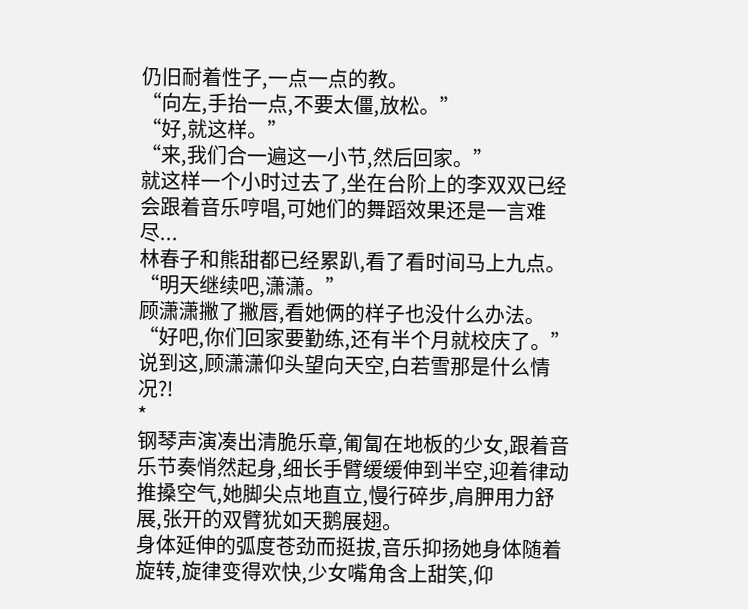仍旧耐着性子,一点一点的教。
“向左,手抬一点,不要太僵,放松。”
“好,就这样。”
“来,我们合一遍这一小节,然后回家。”
就这样一个小时过去了,坐在台阶上的李双双已经会跟着音乐哼唱,可她们的舞蹈效果还是一言难尽...
林春子和熊甜都已经累趴,看了看时间马上九点。
“明天继续吧,潇潇。”
顾潇潇撇了撇唇,看她俩的样子也没什么办法。
“好吧,你们回家要勤练,还有半个月就校庆了。”
说到这,顾潇潇仰头望向天空,白若雪那是什么情况?!
*
钢琴声演凑出清脆乐章,匍匐在地板的少女,跟着音乐节奏悄然起身,细长手臂缓缓伸到半空,迎着律动推搡空气,她脚尖点地直立,慢行碎步,肩胛用力舒展,张开的双臂犹如天鹅展翅。
身体延伸的弧度苍劲而挺拔,音乐抑扬她身体随着旋转,旋律变得欢快,少女嘴角含上甜笑,仰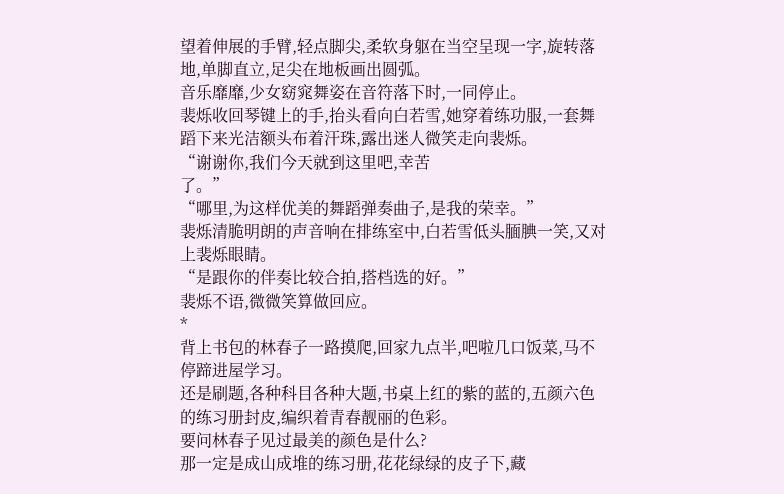望着伸展的手臂,轻点脚尖,柔软身躯在当空呈现一字,旋转落地,单脚直立,足尖在地板画出圆弧。
音乐靡靡,少女窈窕舞姿在音符落下时,一同停止。
裴烁收回琴键上的手,抬头看向白若雪,她穿着练功服,一套舞蹈下来光洁额头布着汗珠,露出迷人微笑走向裴烁。
“谢谢你,我们今天就到这里吧,幸苦
了。”
“哪里,为这样优美的舞蹈弹奏曲子,是我的荣幸。”
裴烁清脆明朗的声音响在排练室中,白若雪低头腼腆一笑,又对上裴烁眼睛。
“是跟你的伴奏比较合拍,搭档选的好。”
裴烁不语,微微笑算做回应。
*
背上书包的林春子一路摸爬,回家九点半,吧啦几口饭菜,马不停蹄进屋学习。
还是刷题,各种科目各种大题,书桌上红的紫的蓝的,五颜六色的练习册封皮,编织着青春靓丽的色彩。
要问林春子见过最美的颜色是什么?
那一定是成山成堆的练习册,花花绿绿的皮子下,藏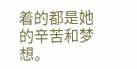着的都是她的辛苦和梦想。